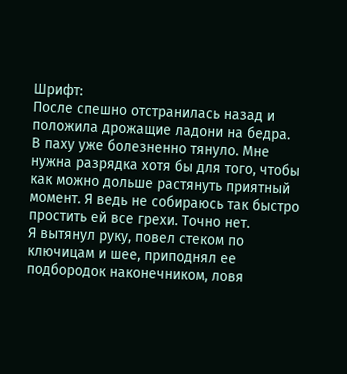Шрифт:
После спешно отстранилась назад и положила дрожащие ладони на бедра.
В паху уже болезненно тянуло. Мне нужна разрядка хотя бы для того, чтобы как можно дольше растянуть приятный момент. Я ведь не собираюсь так быстро простить ей все грехи. Точно нет.
Я вытянул руку, повел стеком по ключицам и шее, приподнял ее подбородок наконечником, ловя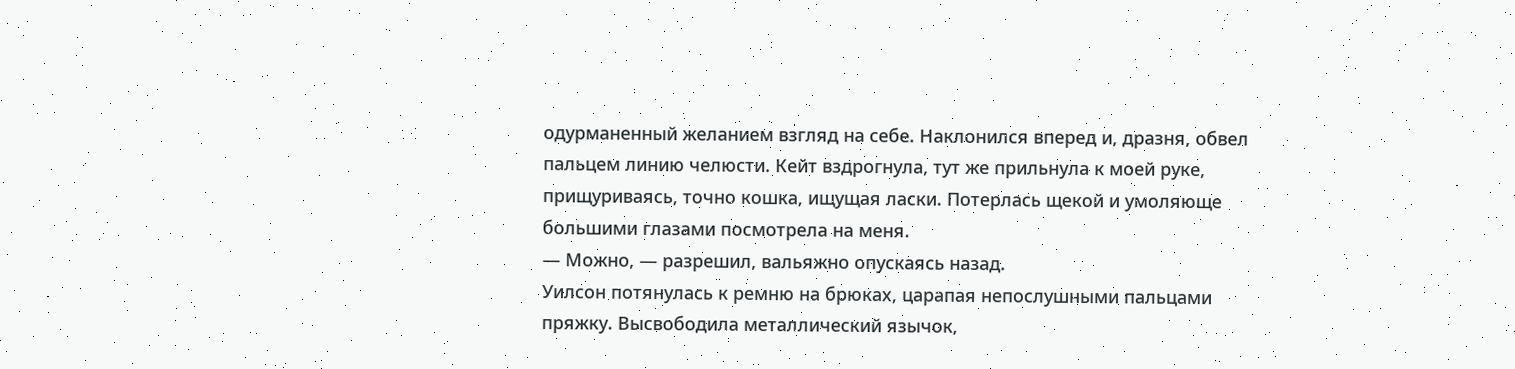одурманенный желанием взгляд на себе. Наклонился вперед и, дразня, обвел пальцем линию челюсти. Кейт вздрогнула, тут же прильнула к моей руке, прищуриваясь, точно кошка, ищущая ласки. Потерлась щекой и умоляюще большими глазами посмотрела на меня.
— Можно, — разрешил, вальяжно опускаясь назад.
Уилсон потянулась к ремню на брюках, царапая непослушными пальцами пряжку. Высвободила металлический язычок,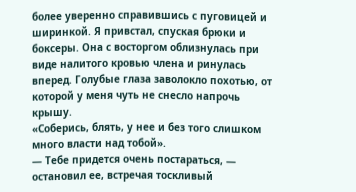более уверенно справившись с пуговицей и ширинкой. Я привстал, спуская брюки и боксеры. Она с восторгом облизнулась при виде налитого кровью члена и ринулась вперед. Голубые глаза заволокло похотью, от которой у меня чуть не снесло напрочь крышу.
«Соберись, блять, у нее и без того слишком много власти над тобой».
— Тебе придется очень постараться, — остановил ее, встречая тоскливый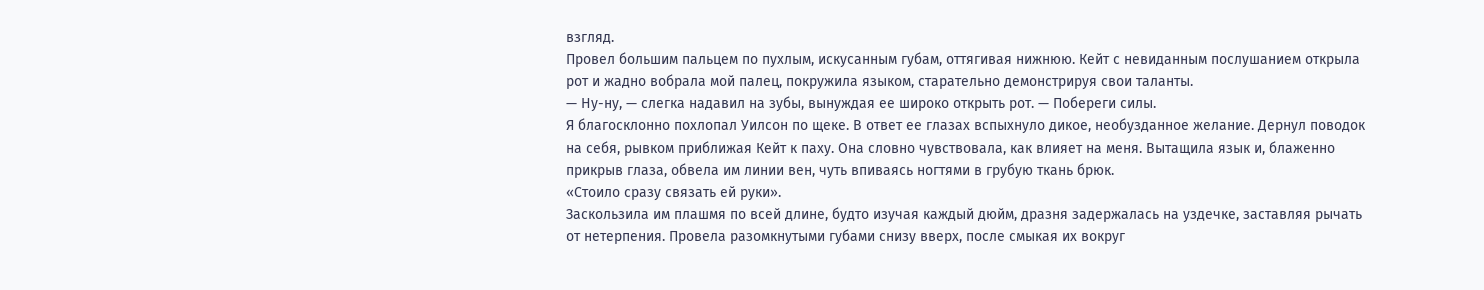взгляд.
Провел большим пальцем по пухлым, искусанным губам, оттягивая нижнюю. Кейт с невиданным послушанием открыла рот и жадно вобрала мой палец, покружила языком, старательно демонстрируя свои таланты.
— Ну-ну, — слегка надавил на зубы, вынуждая ее широко открыть рот. — Побереги силы.
Я благосклонно похлопал Уилсон по щеке. В ответ ее глазах вспыхнуло дикое, необузданное желание. Дернул поводок на себя, рывком приближая Кейт к паху. Она словно чувствовала, как влияет на меня. Вытащила язык и, блаженно прикрыв глаза, обвела им линии вен, чуть впиваясь ногтями в грубую ткань брюк.
«Стоило сразу связать ей руки».
Заскользила им плашмя по всей длине, будто изучая каждый дюйм, дразня задержалась на уздечке, заставляя рычать от нетерпения. Провела разомкнутыми губами снизу вверх, после смыкая их вокруг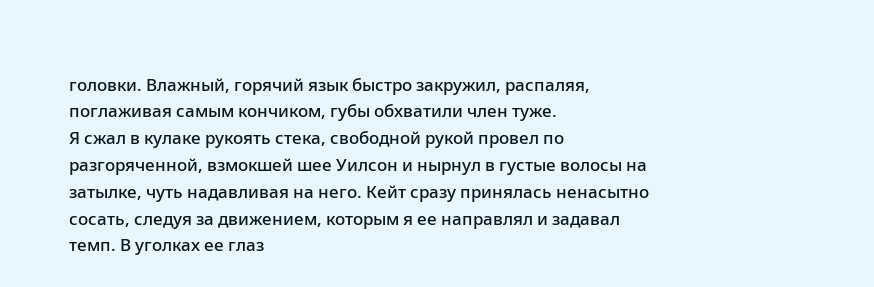головки. Влажный, горячий язык быстро закружил, распаляя, поглаживая самым кончиком, губы обхватили член туже.
Я сжал в кулаке рукоять стека, свободной рукой провел по разгоряченной, взмокшей шее Уилсон и нырнул в густые волосы на затылке, чуть надавливая на него. Кейт сразу принялась ненасытно сосать, следуя за движением, которым я ее направлял и задавал темп. В уголках ее глаз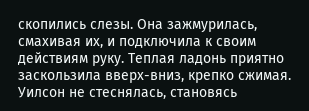скопились слезы. Она зажмурилась, смахивая их, и подключила к своим действиям руку. Теплая ладонь приятно заскользила вверх-вниз, крепко сжимая. Уилсон не стеснялась, становясь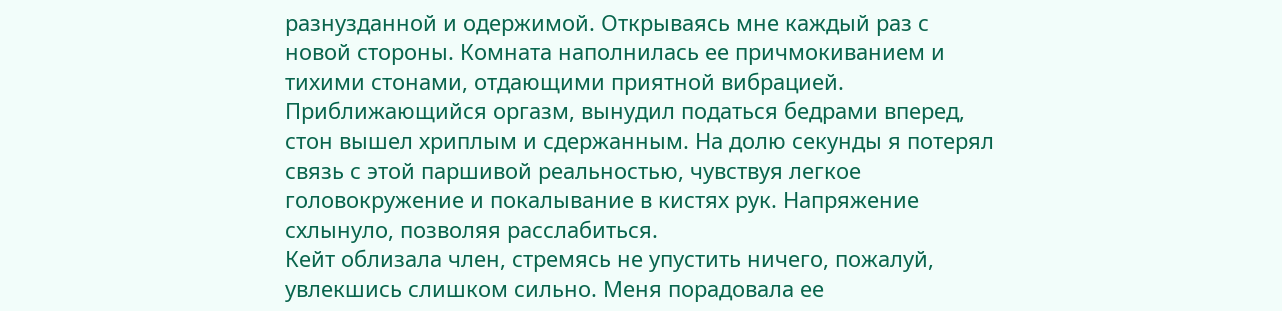разнузданной и одержимой. Открываясь мне каждый раз с новой стороны. Комната наполнилась ее причмокиванием и тихими стонами, отдающими приятной вибрацией.
Приближающийся оргазм, вынудил податься бедрами вперед, стон вышел хриплым и сдержанным. На долю секунды я потерял связь с этой паршивой реальностью, чувствуя легкое головокружение и покалывание в кистях рук. Напряжение схлынуло, позволяя расслабиться.
Кейт облизала член, стремясь не упустить ничего, пожалуй, увлекшись слишком сильно. Меня порадовала ее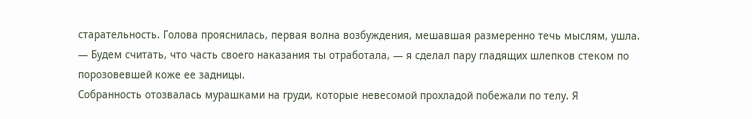старательность. Голова прояснилась, первая волна возбуждения, мешавшая размеренно течь мыслям, ушла.
— Будем считать, что часть своего наказания ты отработала, — я сделал пару гладящих шлепков стеком по порозовевшей коже ее задницы.
Собранность отозвалась мурашками на груди, которые невесомой прохладой побежали по телу. Я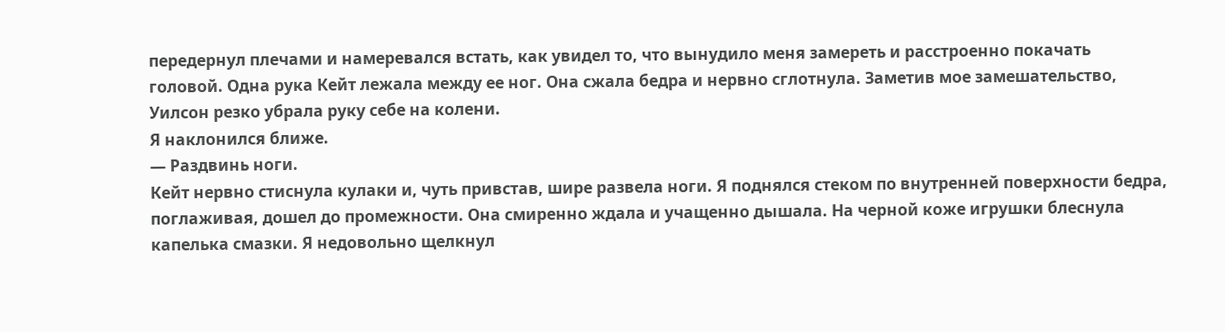передернул плечами и намеревался встать, как увидел то, что вынудило меня замереть и расстроенно покачать головой. Одна рука Кейт лежала между ее ног. Она сжала бедра и нервно сглотнула. Заметив мое замешательство, Уилсон резко убрала руку себе на колени.
Я наклонился ближе.
— Раздвинь ноги.
Кейт нервно стиснула кулаки и, чуть привстав, шире развела ноги. Я поднялся стеком по внутренней поверхности бедра, поглаживая, дошел до промежности. Она смиренно ждала и учащенно дышала. На черной коже игрушки блеснула капелька смазки. Я недовольно щелкнул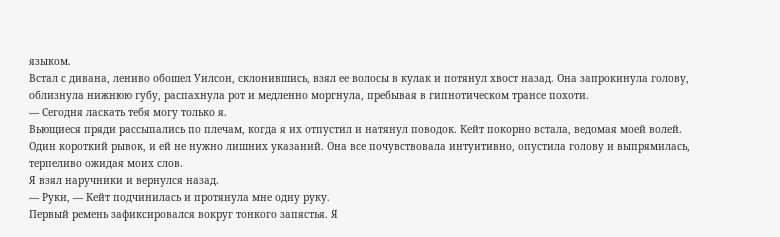языком.
Встал с дивана, лениво обошел Уилсон, склонившись, взял ее волосы в кулак и потянул хвост назад. Она запрокинула голову, облизнула нижнюю губу, распахнула рот и медленно моргнула, пребывая в гипнотическом трансе похоти.
— Сегодня ласкать тебя могу только я.
Вьющиеся пряди рассыпались по плечам, когда я их отпустил и натянул поводок. Кейт покорно встала, ведомая моей волей. Один короткий рывок, и ей не нужно лишних указаний. Она все почувствовала интуитивно, опустила голову и выпрямилась, терпеливо ожидая моих слов.
Я взял наручники и вернулся назад.
— Руки, — Кейт подчинилась и протянула мне одну руку.
Первый ремень зафиксировался вокруг тонкого запястья. Я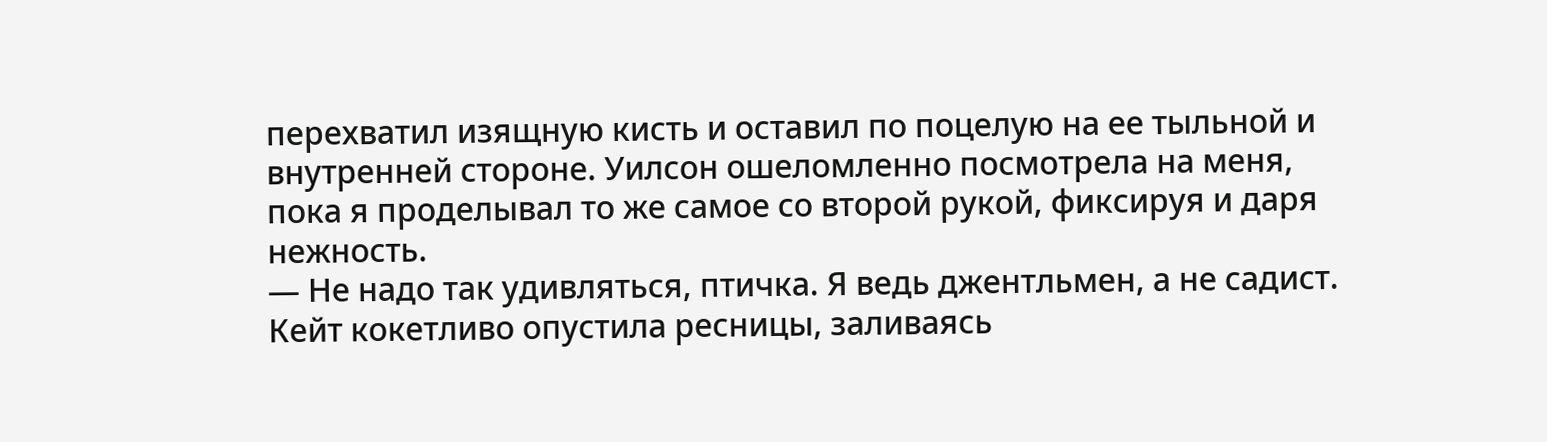перехватил изящную кисть и оставил по поцелую на ее тыльной и внутренней стороне. Уилсон ошеломленно посмотрела на меня, пока я проделывал то же самое со второй рукой, фиксируя и даря нежность.
— Не надо так удивляться, птичка. Я ведь джентльмен, а не садист.
Кейт кокетливо опустила ресницы, заливаясь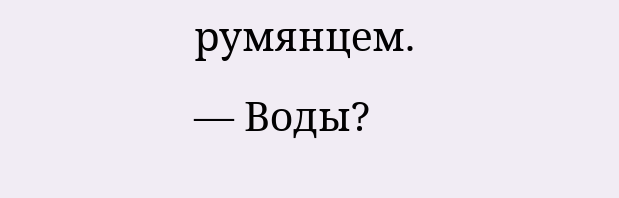румянцем.
— Воды?